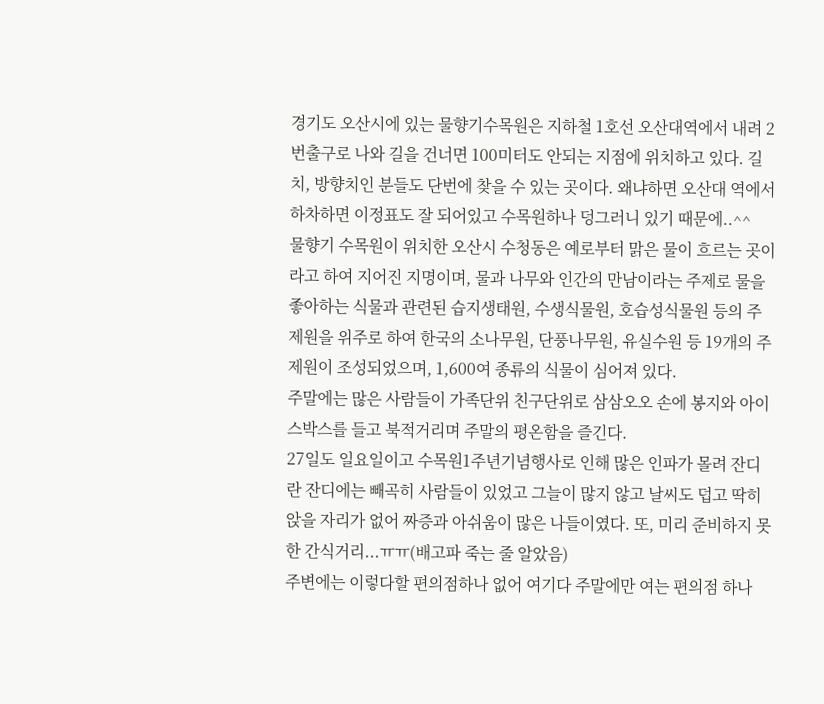경기도 오산시에 있는 물향기수목원은 지하철 1호선 오산대역에서 내려 2번출구로 나와 길을 건너면 100미터도 안되는 지점에 위치하고 있다. 길치, 방향치인 분들도 단번에 찾을 수 있는 곳이다. 왜냐하면 오산대 역에서 하차하면 이정표도 잘 되어있고 수목원하나 덩그러니 있기 때문에..^^
물향기 수목원이 위치한 오산시 수청동은 예로부터 맑은 물이 흐르는 곳이라고 하여 지어진 지명이며, 물과 나무와 인간의 만남이라는 주제로 물을 좋아하는 식물과 관련된 습지생태원, 수생식물원, 호습성식물원 등의 주제원을 위주로 하여 한국의 소나무원, 단풍나무원, 유실수원 등 19개의 주제원이 조성되었으며, 1,600여 종류의 식물이 심어져 있다.
주말에는 많은 사람들이 가족단위 친구단위로 삼삼오오 손에 봉지와 아이스박스를 들고 북적거리며 주말의 평온함을 즐긴다.
27일도 일요일이고 수목원1주년기념행사로 인해 많은 인파가 몰려 잔디란 잔디에는 빼곡히 사람들이 있었고 그늘이 많지 않고 날씨도 덥고 딱히 앉을 자리가 없어 짜증과 아쉬움이 많은 나들이였다. 또, 미리 준비하지 못한 간식거리...ㅠㅠ(배고파 죽는 줄 알았음)
주변에는 이렇다할 편의점하나 없어 여기다 주말에만 여는 편의점 하나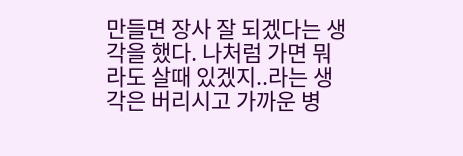만들면 장사 잘 되겠다는 생각을 했다. 나처럼 가면 뭐라도 살때 있겠지..라는 생각은 버리시고 가까운 병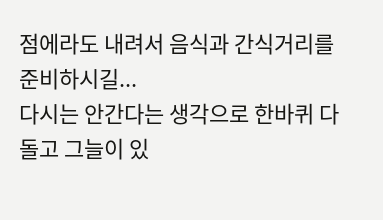점에라도 내려서 음식과 간식거리를 준비하시길...
다시는 안간다는 생각으로 한바퀴 다 돌고 그늘이 있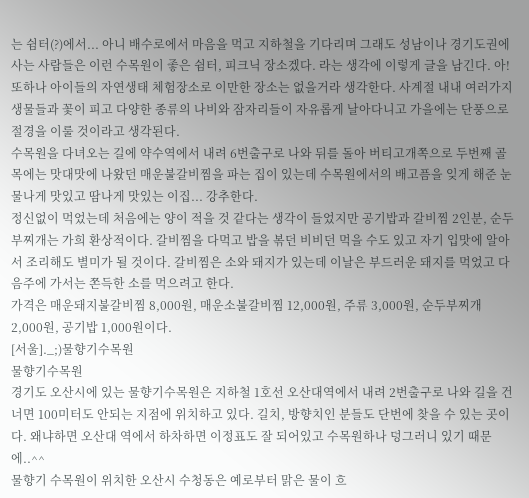는 쉼터(?)에서... 아니 배수로에서 마음을 먹고 지하철을 기다리며 그래도 성남이나 경기도권에 사는 사람들은 이런 수목원이 좋은 쉼터, 피크닉 장소겠다. 라는 생각에 이렇게 글을 남긴다. 아! 또하나 아이들의 자연생태 체험장소로 이만한 장소는 없을거라 생각한다. 사계절 내내 여러가지 생물들과 꽃이 피고 다양한 종류의 나비와 잠자리들이 자유롭게 날아다니고 가을에는 단풍으로 절경을 이룰 것이라고 생각된다.
수목원을 다녀오는 길에 약수역에서 내려 6번출구로 나와 뒤를 돌아 버티고개쪽으로 두번째 골목에는 맛대맛에 나왔던 매운불갈비찜을 파는 집이 있는데 수목원에서의 배고픔을 잊게 해준 눈물나게 맛있고 땀나게 맛있는 이집... 강추한다.
정신없이 먹었는데 처음에는 양이 적을 것 같다는 생각이 들었지만 공기밥과 갈비찜 2인분, 순두부찌개는 가희 환상적이다. 갈비찜을 다먹고 밥을 볶던 비비던 먹을 수도 있고 자기 입맛에 알아서 조리해도 별미가 될 것이다. 갈비찜은 소와 돼지가 있는데 이날은 부드러운 돼지를 먹었고 다음주에 가서는 쫀득한 소를 먹으려고 한다.
가격은 매운돼지불갈비찜 8,000원, 매운소불갈비찜 12,000원, 주류 3,000원, 순두부찌개 2,000원, 공기밥 1,000원이다.
[서울]._;)물향기수목원
물향기수목원
경기도 오산시에 있는 물향기수목원은 지하철 1호선 오산대역에서 내려 2번출구로 나와 길을 건너면 100미터도 안되는 지점에 위치하고 있다. 길치, 방향치인 분들도 단번에 찾을 수 있는 곳이다. 왜냐하면 오산대 역에서 하차하면 이정표도 잘 되어있고 수목원하나 덩그러니 있기 때문에..^^
물향기 수목원이 위치한 오산시 수청동은 예로부터 맑은 물이 흐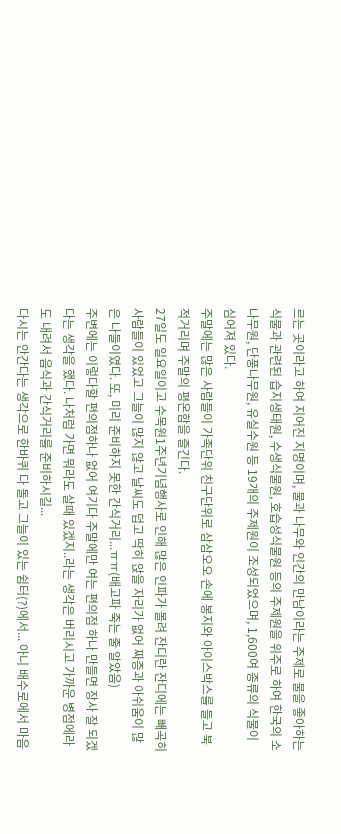르는 곳이라고 하여 지어진 지명이며, 물과 나무와 인간의 만남이라는 주제로 물을 좋아하는 식물과 관련된 습지생태원, 수생식물원, 호습성식물원 등의 주제원을 위주로 하여 한국의 소나무원, 단풍나무원, 유실수원 등 19개의 주제원이 조성되었으며, 1,600여 종류의 식물이 심어져 있다.
주말에는 많은 사람들이 가족단위 친구단위로 삼삼오오 손에 봉지와 아이스박스를 들고 북적거리며 주말의 평온함을 즐긴다.
27일도 일요일이고 수목원1주년기념행사로 인해 많은 인파가 몰려 잔디란 잔디에는 빼곡히 사람들이 있었고 그늘이 많지 않고 날씨도 덥고 딱히 앉을 자리가 없어 짜증과 아쉬움이 많은 나들이였다. 또, 미리 준비하지 못한 간식거리...ㅠㅠ(배고파 죽는 줄 알았음)
주변에는 이렇다할 편의점하나 없어 여기다 주말에만 여는 편의점 하나 만들면 장사 잘 되겠다는 생각을 했다. 나처럼 가면 뭐라도 살때 있겠지..라는 생각은 버리시고 가까운 병점에라도 내려서 음식과 간식거리를 준비하시길...
다시는 안간다는 생각으로 한바퀴 다 돌고 그늘이 있는 쉼터(?)에서... 아니 배수로에서 마음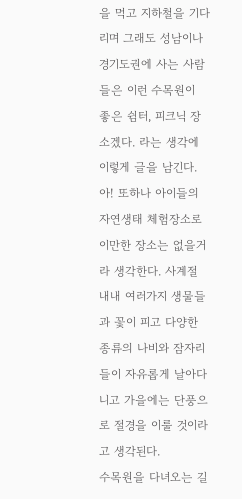을 먹고 지하철을 기다리며 그래도 성남이나 경기도권에 사는 사람들은 이런 수목원이 좋은 쉼터, 피크닉 장소겠다. 라는 생각에 이렇게 글을 남긴다. 아! 또하나 아이들의 자연생태 체험장소로 이만한 장소는 없을거라 생각한다. 사계절 내내 여러가지 생물들과 꽃이 피고 다양한 종류의 나비와 잠자리들이 자유롭게 날아다니고 가을에는 단풍으로 절경을 이룰 것이라고 생각된다.
수목원을 다녀오는 길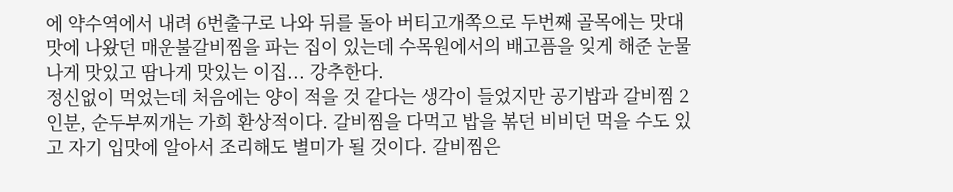에 약수역에서 내려 6번출구로 나와 뒤를 돌아 버티고개쪽으로 두번째 골목에는 맛대맛에 나왔던 매운불갈비찜을 파는 집이 있는데 수목원에서의 배고픔을 잊게 해준 눈물나게 맛있고 땀나게 맛있는 이집... 강추한다.
정신없이 먹었는데 처음에는 양이 적을 것 같다는 생각이 들었지만 공기밥과 갈비찜 2인분, 순두부찌개는 가희 환상적이다. 갈비찜을 다먹고 밥을 볶던 비비던 먹을 수도 있고 자기 입맛에 알아서 조리해도 별미가 될 것이다. 갈비찜은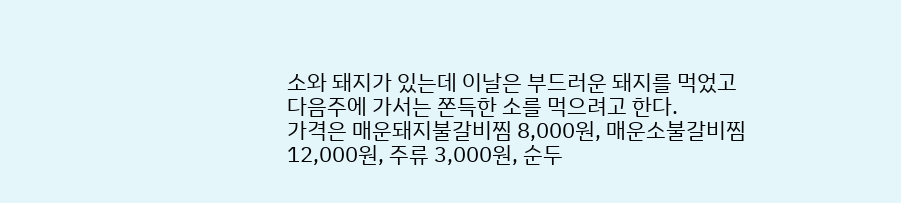소와 돼지가 있는데 이날은 부드러운 돼지를 먹었고 다음주에 가서는 쫀득한 소를 먹으려고 한다.
가격은 매운돼지불갈비찜 8,000원, 매운소불갈비찜 12,000원, 주류 3,000원, 순두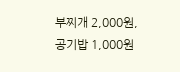부찌개 2,000원, 공기밥 1,000원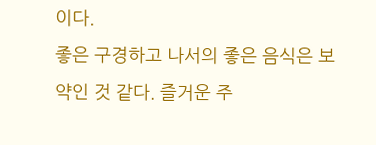이다.
좋은 구경하고 나서의 좋은 음식은 보약인 것 같다. 즐거운 주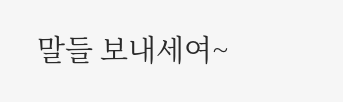말들 보내세여~